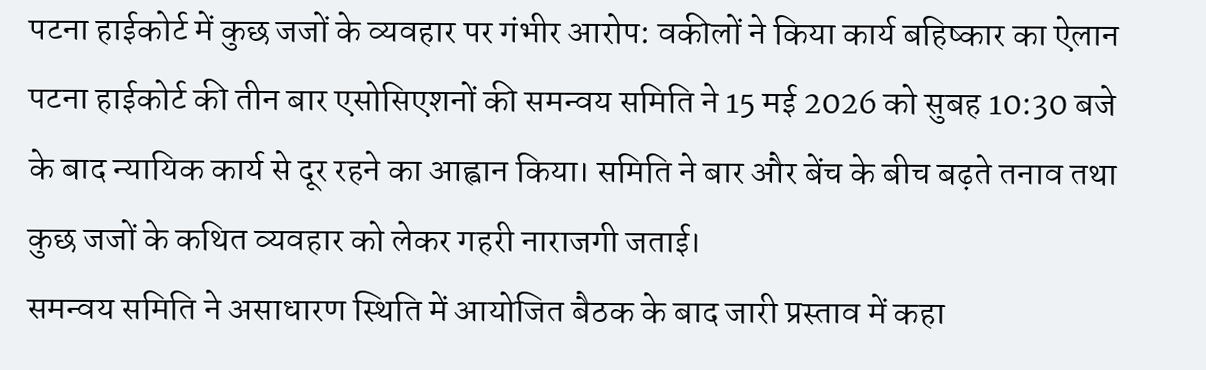पटना हाईकोर्ट में कुछ जजों के व्यवहार पर गंभीर आरोप: वकीलों ने किया कार्य बहिष्कार का ऐलान
पटना हाईकोर्ट की तीन बार एसोसिएशनों की समन्वय समिति ने 15 मई 2026 को सुबह 10:30 बजे के बाद न्यायिक कार्य से दूर रहने का आह्वान किया। समिति ने बार और बेंच के बीच बढ़ते तनाव तथा कुछ जजों के कथित व्यवहार को लेकर गहरी नाराजगी जताई।
समन्वय समिति ने असाधारण स्थिति में आयोजित बैठक के बाद जारी प्रस्ताव में कहा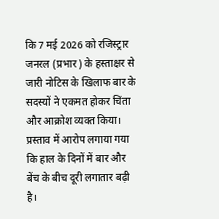कि 7 मई 2026 को रजिस्ट्रार जनरल (प्रभार) के हस्ताक्षर से जारी नोटिस के खिलाफ बार के सदस्यों ने एकमत होकर चिंता और आक्रोश व्यक्त किया।
प्रस्ताव में आरोप लगाया गया कि हाल के दिनों में बार और बेंच के बीच दूरी लगातार बढ़ी है।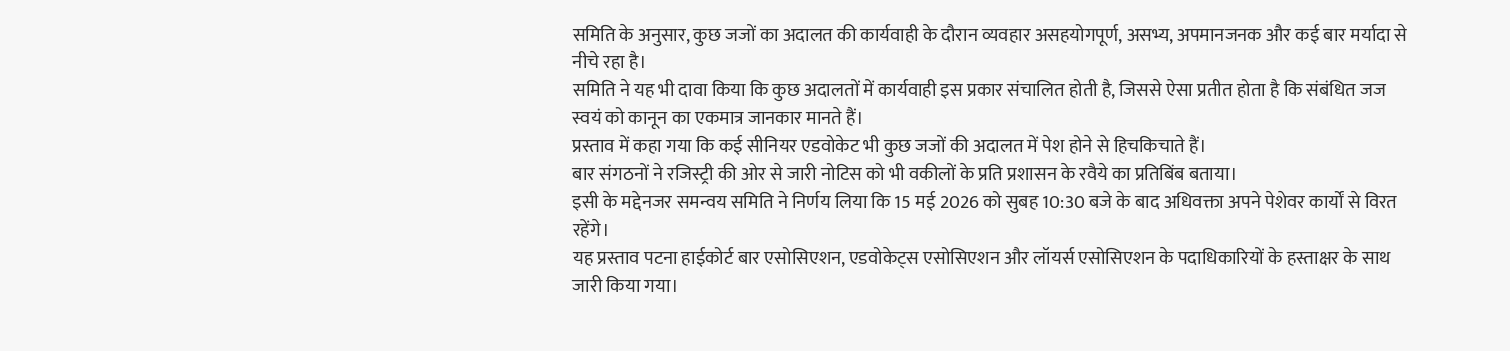समिति के अनुसार, कुछ जजों का अदालत की कार्यवाही के दौरान व्यवहार असहयोगपूर्ण, असभ्य, अपमानजनक और कई बार मर्यादा से नीचे रहा है।
समिति ने यह भी दावा किया कि कुछ अदालतों में कार्यवाही इस प्रकार संचालित होती है, जिससे ऐसा प्रतीत होता है कि संबंधित जज स्वयं को कानून का एकमात्र जानकार मानते हैं।
प्रस्ताव में कहा गया कि कई सीनियर एडवोकेट भी कुछ जजों की अदालत में पेश होने से हिचकिचाते हैं।
बार संगठनों ने रजिस्ट्री की ओर से जारी नोटिस को भी वकीलों के प्रति प्रशासन के रवैये का प्रतिबिंब बताया।
इसी के मद्देनजर समन्वय समिति ने निर्णय लिया कि 15 मई 2026 को सुबह 10:30 बजे के बाद अधिवक्ता अपने पेशेवर कार्यों से विरत रहेंगे।
यह प्रस्ताव पटना हाईकोर्ट बार एसोसिएशन, एडवोकेट्स एसोसिएशन और लॉयर्स एसोसिएशन के पदाधिकारियों के हस्ताक्षर के साथ जारी किया गया।